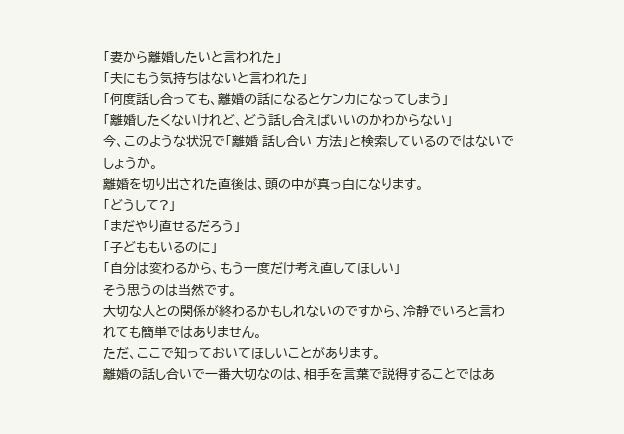「妻から離婚したいと言われた」
「夫にもう気持ちはないと言われた」
「何度話し合っても、離婚の話になるとケンカになってしまう」
「離婚したくないけれど、どう話し合えばいいのかわからない」
今、このような状況で「離婚 話し合い 方法」と検索しているのではないでしょうか。
離婚を切り出された直後は、頭の中が真っ白になります。
「どうして?」
「まだやり直せるだろう」
「子どももいるのに」
「自分は変わるから、もう一度だけ考え直してほしい」
そう思うのは当然です。
大切な人との関係が終わるかもしれないのですから、冷静でいろと言われても簡単ではありません。
ただ、ここで知っておいてほしいことがあります。
離婚の話し合いで一番大切なのは、相手を言葉で説得することではあ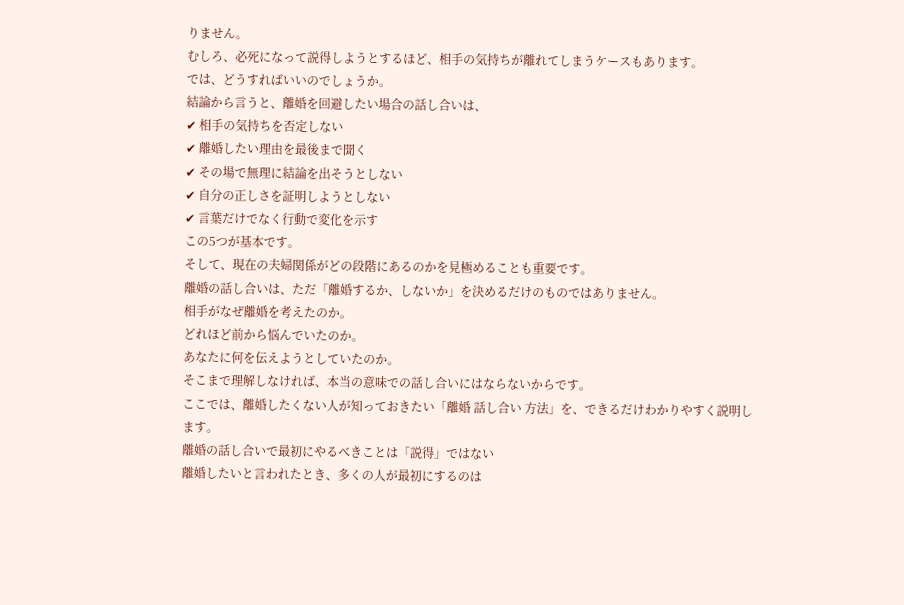りません。
むしろ、必死になって説得しようとするほど、相手の気持ちが離れてしまうケースもあります。
では、どうすればいいのでしょうか。
結論から言うと、離婚を回避したい場合の話し合いは、
✔ 相手の気持ちを否定しない
✔ 離婚したい理由を最後まで聞く
✔ その場で無理に結論を出そうとしない
✔ 自分の正しさを証明しようとしない
✔ 言葉だけでなく行動で変化を示す
この5つが基本です。
そして、現在の夫婦関係がどの段階にあるのかを見極めることも重要です。
離婚の話し合いは、ただ「離婚するか、しないか」を決めるだけのものではありません。
相手がなぜ離婚を考えたのか。
どれほど前から悩んでいたのか。
あなたに何を伝えようとしていたのか。
そこまで理解しなければ、本当の意味での話し合いにはならないからです。
ここでは、離婚したくない人が知っておきたい「離婚 話し合い 方法」を、できるだけわかりやすく説明します。
離婚の話し合いで最初にやるべきことは「説得」ではない
離婚したいと言われたとき、多くの人が最初にするのは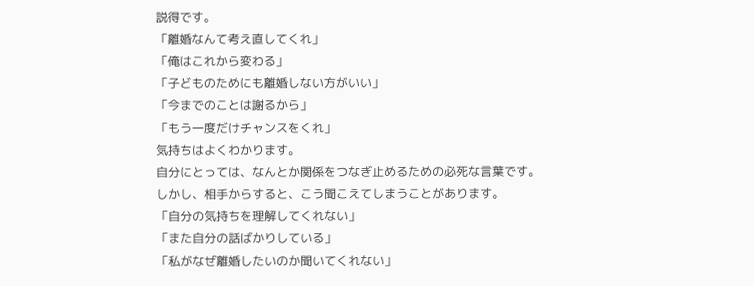説得です。
「離婚なんて考え直してくれ」
「俺はこれから変わる」
「子どものためにも離婚しない方がいい」
「今までのことは謝るから」
「もう一度だけチャンスをくれ」
気持ちはよくわかります。
自分にとっては、なんとか関係をつなぎ止めるための必死な言葉です。
しかし、相手からすると、こう聞こえてしまうことがあります。
「自分の気持ちを理解してくれない」
「また自分の話ばかりしている」
「私がなぜ離婚したいのか聞いてくれない」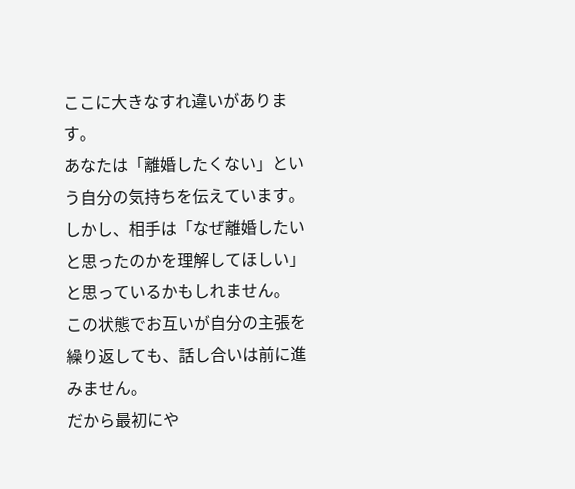ここに大きなすれ違いがあります。
あなたは「離婚したくない」という自分の気持ちを伝えています。
しかし、相手は「なぜ離婚したいと思ったのかを理解してほしい」と思っているかもしれません。
この状態でお互いが自分の主張を繰り返しても、話し合いは前に進みません。
だから最初にや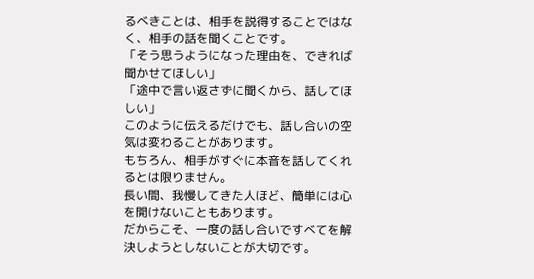るべきことは、相手を説得することではなく、相手の話を聞くことです。
「そう思うようになった理由を、できれば聞かせてほしい」
「途中で言い返さずに聞くから、話してほしい」
このように伝えるだけでも、話し合いの空気は変わることがあります。
もちろん、相手がすぐに本音を話してくれるとは限りません。
長い間、我慢してきた人ほど、簡単には心を開けないこともあります。
だからこそ、一度の話し合いですべてを解決しようとしないことが大切です。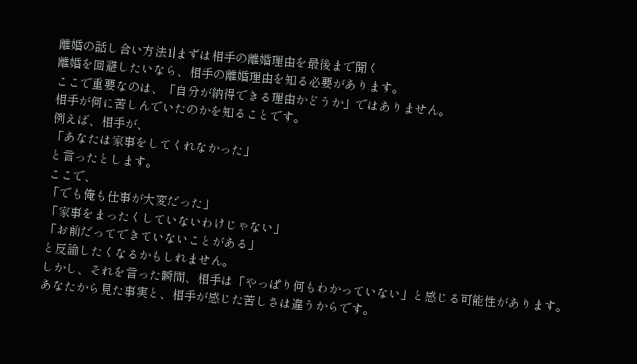離婚の話し合い方法1|まずは相手の離婚理由を最後まで聞く
離婚を回避したいなら、相手の離婚理由を知る必要があります。
ここで重要なのは、「自分が納得できる理由かどうか」ではありません。
相手が何に苦しんでいたのかを知ることです。
例えば、相手が、
「あなたは家事をしてくれなかった」
と言ったとします。
ここで、
「でも俺も仕事が大変だった」
「家事をまったくしていないわけじゃない」
「お前だってできていないことがある」
と反論したくなるかもしれません。
しかし、それを言った瞬間、相手は「やっぱり何もわかっていない」と感じる可能性があります。
あなたから見た事実と、相手が感じた苦しさは違うからです。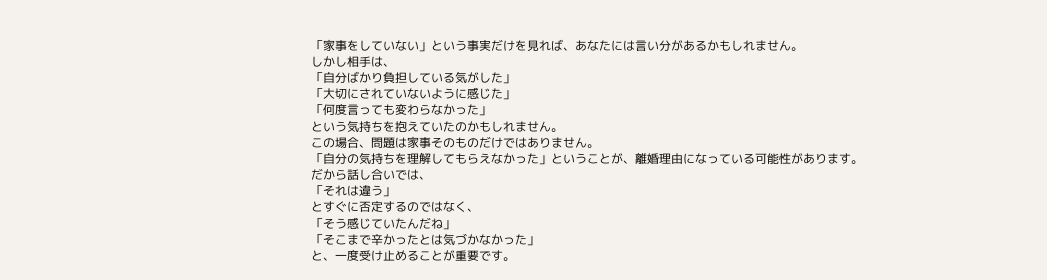「家事をしていない」という事実だけを見れば、あなたには言い分があるかもしれません。
しかし相手は、
「自分ばかり負担している気がした」
「大切にされていないように感じた」
「何度言っても変わらなかった」
という気持ちを抱えていたのかもしれません。
この場合、問題は家事そのものだけではありません。
「自分の気持ちを理解してもらえなかった」ということが、離婚理由になっている可能性があります。
だから話し合いでは、
「それは違う」
とすぐに否定するのではなく、
「そう感じていたんだね」
「そこまで辛かったとは気づかなかった」
と、一度受け止めることが重要です。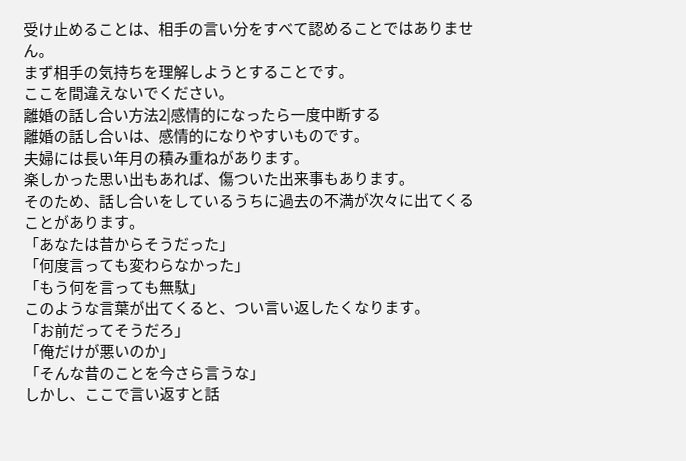受け止めることは、相手の言い分をすべて認めることではありません。
まず相手の気持ちを理解しようとすることです。
ここを間違えないでください。
離婚の話し合い方法2|感情的になったら一度中断する
離婚の話し合いは、感情的になりやすいものです。
夫婦には長い年月の積み重ねがあります。
楽しかった思い出もあれば、傷ついた出来事もあります。
そのため、話し合いをしているうちに過去の不満が次々に出てくることがあります。
「あなたは昔からそうだった」
「何度言っても変わらなかった」
「もう何を言っても無駄」
このような言葉が出てくると、つい言い返したくなります。
「お前だってそうだろ」
「俺だけが悪いのか」
「そんな昔のことを今さら言うな」
しかし、ここで言い返すと話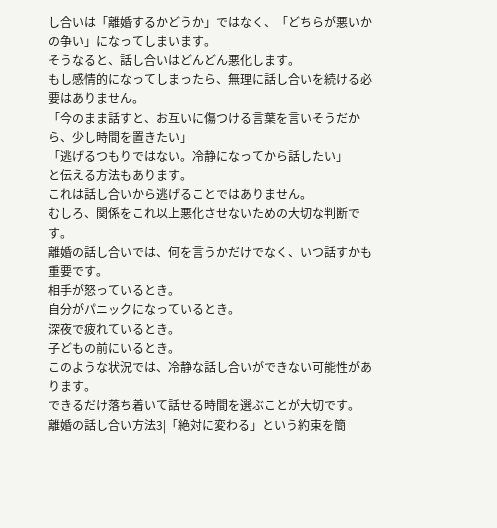し合いは「離婚するかどうか」ではなく、「どちらが悪いかの争い」になってしまいます。
そうなると、話し合いはどんどん悪化します。
もし感情的になってしまったら、無理に話し合いを続ける必要はありません。
「今のまま話すと、お互いに傷つける言葉を言いそうだから、少し時間を置きたい」
「逃げるつもりではない。冷静になってから話したい」
と伝える方法もあります。
これは話し合いから逃げることではありません。
むしろ、関係をこれ以上悪化させないための大切な判断です。
離婚の話し合いでは、何を言うかだけでなく、いつ話すかも重要です。
相手が怒っているとき。
自分がパニックになっているとき。
深夜で疲れているとき。
子どもの前にいるとき。
このような状況では、冷静な話し合いができない可能性があります。
できるだけ落ち着いて話せる時間を選ぶことが大切です。
離婚の話し合い方法3|「絶対に変わる」という約束を簡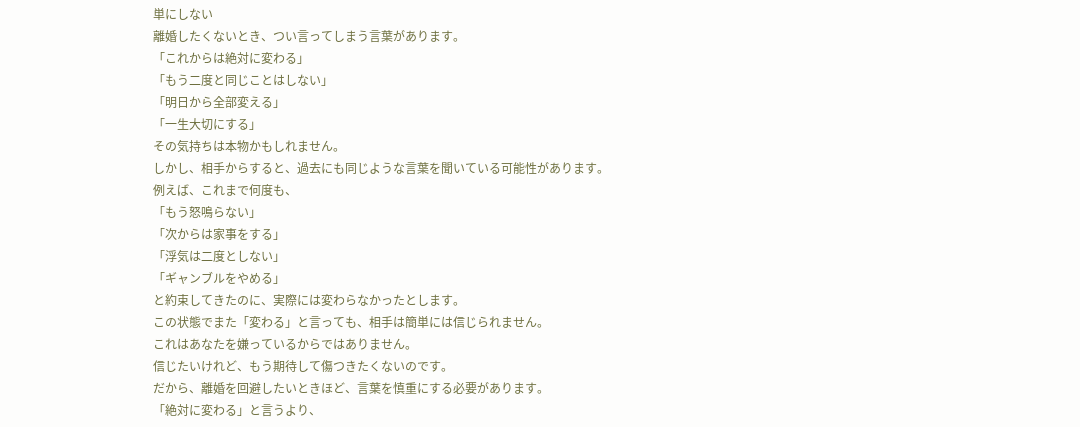単にしない
離婚したくないとき、つい言ってしまう言葉があります。
「これからは絶対に変わる」
「もう二度と同じことはしない」
「明日から全部変える」
「一生大切にする」
その気持ちは本物かもしれません。
しかし、相手からすると、過去にも同じような言葉を聞いている可能性があります。
例えば、これまで何度も、
「もう怒鳴らない」
「次からは家事をする」
「浮気は二度としない」
「ギャンブルをやめる」
と約束してきたのに、実際には変わらなかったとします。
この状態でまた「変わる」と言っても、相手は簡単には信じられません。
これはあなたを嫌っているからではありません。
信じたいけれど、もう期待して傷つきたくないのです。
だから、離婚を回避したいときほど、言葉を慎重にする必要があります。
「絶対に変わる」と言うより、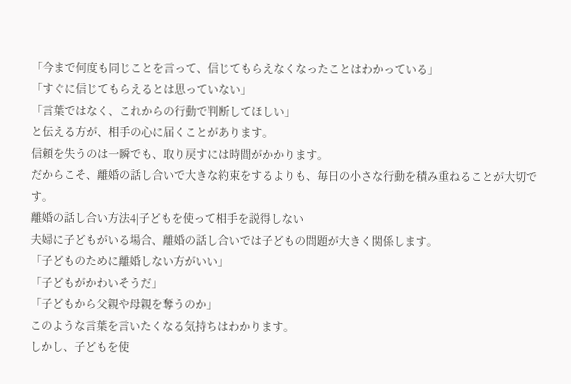「今まで何度も同じことを言って、信じてもらえなくなったことはわかっている」
「すぐに信じてもらえるとは思っていない」
「言葉ではなく、これからの行動で判断してほしい」
と伝える方が、相手の心に届くことがあります。
信頼を失うのは一瞬でも、取り戻すには時間がかかります。
だからこそ、離婚の話し合いで大きな約束をするよりも、毎日の小さな行動を積み重ねることが大切です。
離婚の話し合い方法4|子どもを使って相手を説得しない
夫婦に子どもがいる場合、離婚の話し合いでは子どもの問題が大きく関係します。
「子どものために離婚しない方がいい」
「子どもがかわいそうだ」
「子どもから父親や母親を奪うのか」
このような言葉を言いたくなる気持ちはわかります。
しかし、子どもを使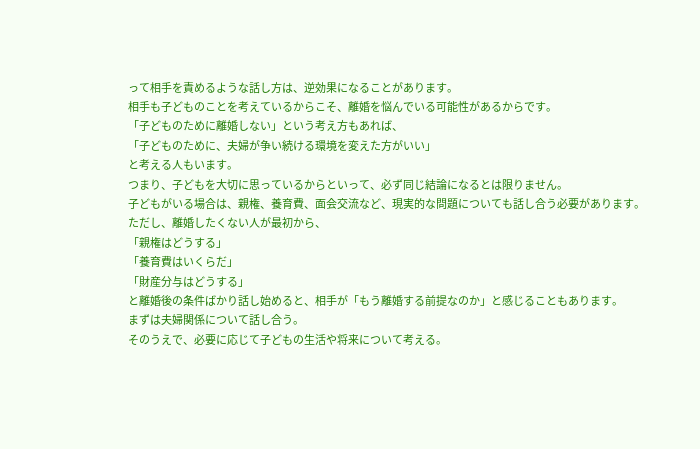って相手を責めるような話し方は、逆効果になることがあります。
相手も子どものことを考えているからこそ、離婚を悩んでいる可能性があるからです。
「子どものために離婚しない」という考え方もあれば、
「子どものために、夫婦が争い続ける環境を変えた方がいい」
と考える人もいます。
つまり、子どもを大切に思っているからといって、必ず同じ結論になるとは限りません。
子どもがいる場合は、親権、養育費、面会交流など、現実的な問題についても話し合う必要があります。
ただし、離婚したくない人が最初から、
「親権はどうする」
「養育費はいくらだ」
「財産分与はどうする」
と離婚後の条件ばかり話し始めると、相手が「もう離婚する前提なのか」と感じることもあります。
まずは夫婦関係について話し合う。
そのうえで、必要に応じて子どもの生活や将来について考える。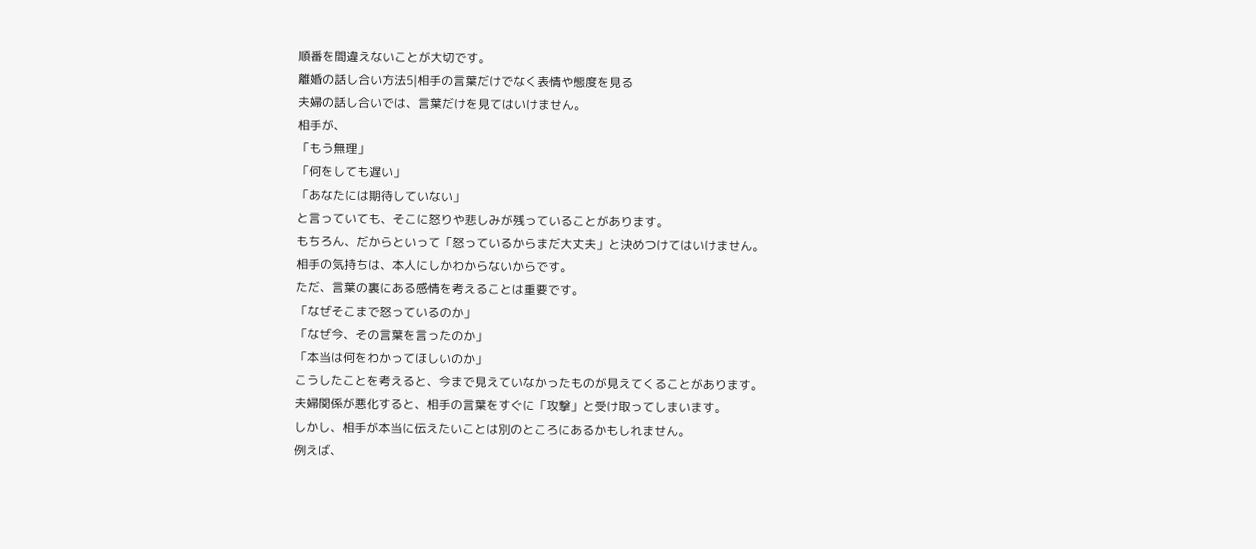順番を間違えないことが大切です。
離婚の話し合い方法5|相手の言葉だけでなく表情や態度を見る
夫婦の話し合いでは、言葉だけを見てはいけません。
相手が、
「もう無理」
「何をしても遅い」
「あなたには期待していない」
と言っていても、そこに怒りや悲しみが残っていることがあります。
もちろん、だからといって「怒っているからまだ大丈夫」と決めつけてはいけません。
相手の気持ちは、本人にしかわからないからです。
ただ、言葉の裏にある感情を考えることは重要です。
「なぜそこまで怒っているのか」
「なぜ今、その言葉を言ったのか」
「本当は何をわかってほしいのか」
こうしたことを考えると、今まで見えていなかったものが見えてくることがあります。
夫婦関係が悪化すると、相手の言葉をすぐに「攻撃」と受け取ってしまいます。
しかし、相手が本当に伝えたいことは別のところにあるかもしれません。
例えば、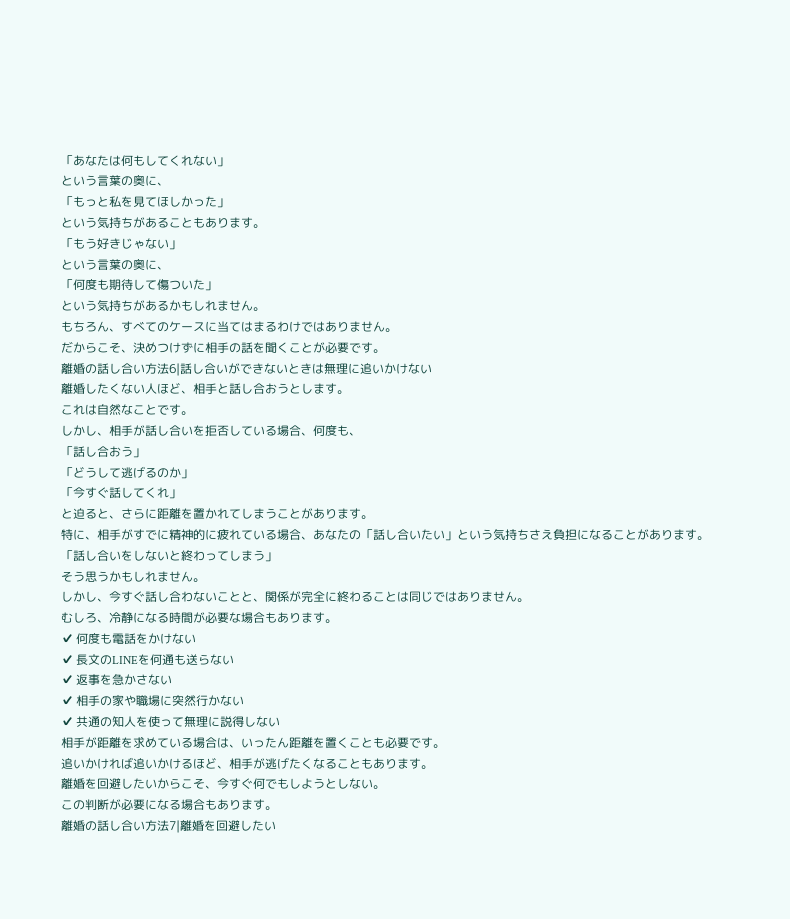「あなたは何もしてくれない」
という言葉の奥に、
「もっと私を見てほしかった」
という気持ちがあることもあります。
「もう好きじゃない」
という言葉の奥に、
「何度も期待して傷ついた」
という気持ちがあるかもしれません。
もちろん、すべてのケースに当てはまるわけではありません。
だからこそ、決めつけずに相手の話を聞くことが必要です。
離婚の話し合い方法6|話し合いができないときは無理に追いかけない
離婚したくない人ほど、相手と話し合おうとします。
これは自然なことです。
しかし、相手が話し合いを拒否している場合、何度も、
「話し合おう」
「どうして逃げるのか」
「今すぐ話してくれ」
と迫ると、さらに距離を置かれてしまうことがあります。
特に、相手がすでに精神的に疲れている場合、あなたの「話し合いたい」という気持ちさえ負担になることがあります。
「話し合いをしないと終わってしまう」
そう思うかもしれません。
しかし、今すぐ話し合わないことと、関係が完全に終わることは同じではありません。
むしろ、冷静になる時間が必要な場合もあります。
✔ 何度も電話をかけない
✔ 長文のLINEを何通も送らない
✔ 返事を急かさない
✔ 相手の家や職場に突然行かない
✔ 共通の知人を使って無理に説得しない
相手が距離を求めている場合は、いったん距離を置くことも必要です。
追いかければ追いかけるほど、相手が逃げたくなることもあります。
離婚を回避したいからこそ、今すぐ何でもしようとしない。
この判断が必要になる場合もあります。
離婚の話し合い方法7|離婚を回避したい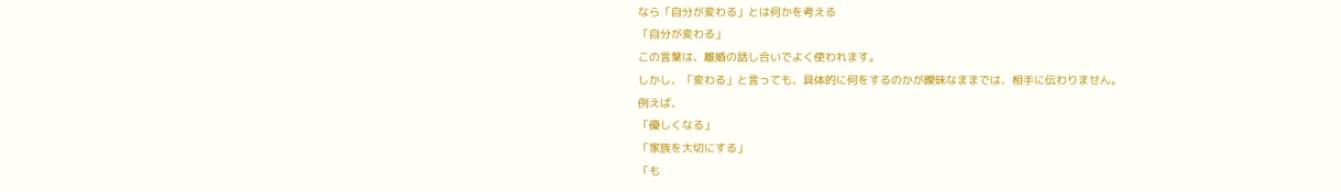なら「自分が変わる」とは何かを考える
「自分が変わる」
この言葉は、離婚の話し合いでよく使われます。
しかし、「変わる」と言っても、具体的に何をするのかが曖昧なままでは、相手に伝わりません。
例えば、
「優しくなる」
「家族を大切にする」
「も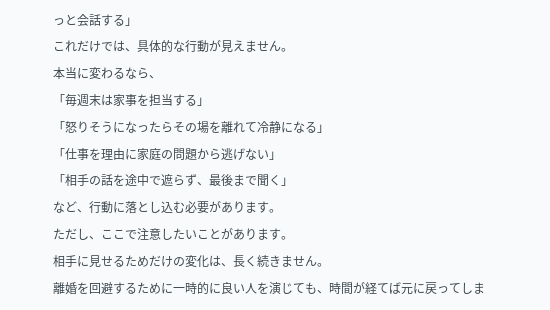っと会話する」
これだけでは、具体的な行動が見えません。
本当に変わるなら、
「毎週末は家事を担当する」
「怒りそうになったらその場を離れて冷静になる」
「仕事を理由に家庭の問題から逃げない」
「相手の話を途中で遮らず、最後まで聞く」
など、行動に落とし込む必要があります。
ただし、ここで注意したいことがあります。
相手に見せるためだけの変化は、長く続きません。
離婚を回避するために一時的に良い人を演じても、時間が経てば元に戻ってしま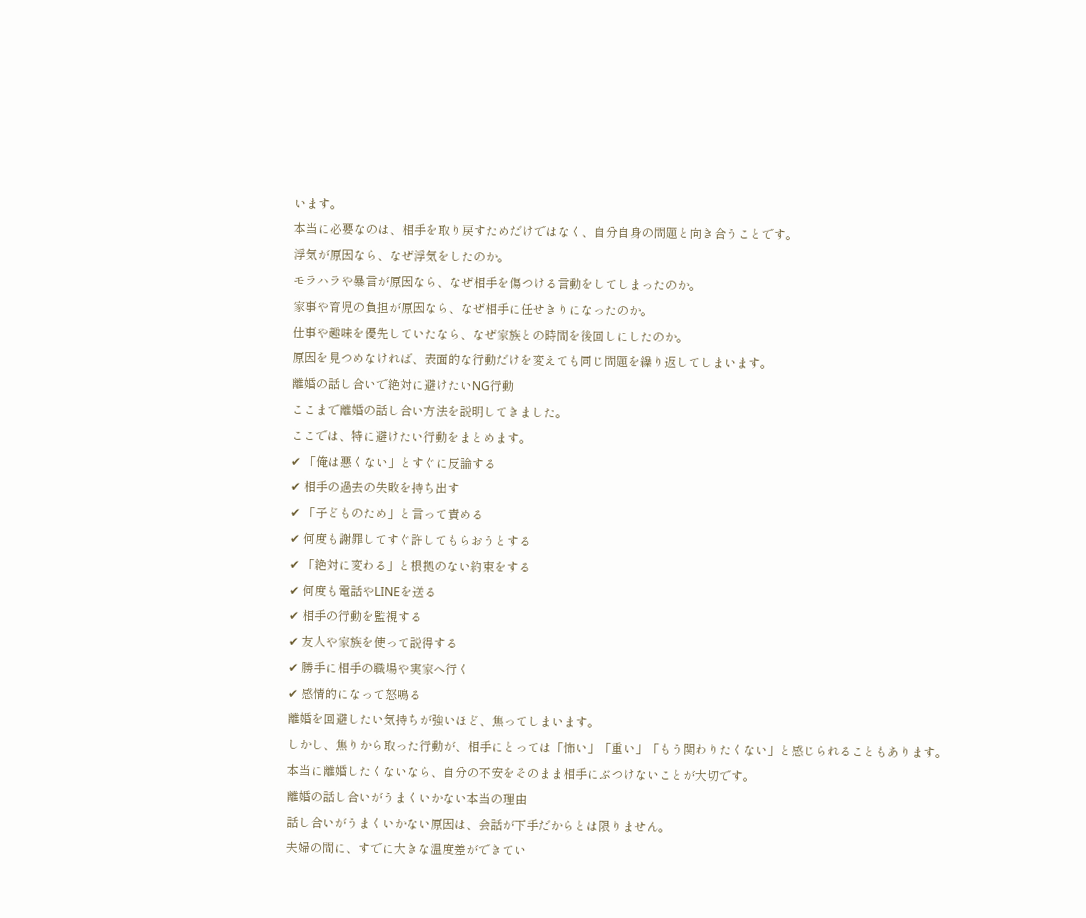います。
本当に必要なのは、相手を取り戻すためだけではなく、自分自身の問題と向き合うことです。
浮気が原因なら、なぜ浮気をしたのか。
モラハラや暴言が原因なら、なぜ相手を傷つける言動をしてしまったのか。
家事や育児の負担が原因なら、なぜ相手に任せきりになったのか。
仕事や趣味を優先していたなら、なぜ家族との時間を後回しにしたのか。
原因を見つめなければ、表面的な行動だけを変えても同じ問題を繰り返してしまいます。
離婚の話し合いで絶対に避けたいNG行動
ここまで離婚の話し合い方法を説明してきました。
ここでは、特に避けたい行動をまとめます。
✔ 「俺は悪くない」とすぐに反論する
✔ 相手の過去の失敗を持ち出す
✔ 「子どものため」と言って責める
✔ 何度も謝罪してすぐ許してもらおうとする
✔ 「絶対に変わる」と根拠のない約束をする
✔ 何度も電話やLINEを送る
✔ 相手の行動を監視する
✔ 友人や家族を使って説得する
✔ 勝手に相手の職場や実家へ行く
✔ 感情的になって怒鳴る
離婚を回避したい気持ちが強いほど、焦ってしまいます。
しかし、焦りから取った行動が、相手にとっては「怖い」「重い」「もう関わりたくない」と感じられることもあります。
本当に離婚したくないなら、自分の不安をそのまま相手にぶつけないことが大切です。
離婚の話し合いがうまくいかない本当の理由
話し合いがうまくいかない原因は、会話が下手だからとは限りません。
夫婦の間に、すでに大きな温度差ができてい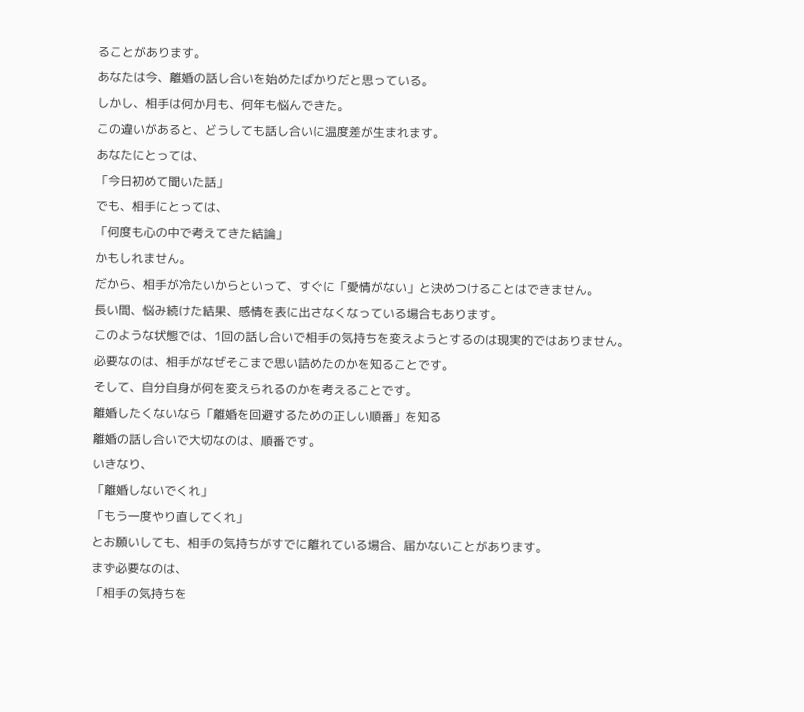ることがあります。
あなたは今、離婚の話し合いを始めたばかりだと思っている。
しかし、相手は何か月も、何年も悩んできた。
この違いがあると、どうしても話し合いに温度差が生まれます。
あなたにとっては、
「今日初めて聞いた話」
でも、相手にとっては、
「何度も心の中で考えてきた結論」
かもしれません。
だから、相手が冷たいからといって、すぐに「愛情がない」と決めつけることはできません。
長い間、悩み続けた結果、感情を表に出さなくなっている場合もあります。
このような状態では、1回の話し合いで相手の気持ちを変えようとするのは現実的ではありません。
必要なのは、相手がなぜそこまで思い詰めたのかを知ることです。
そして、自分自身が何を変えられるのかを考えることです。
離婚したくないなら「離婚を回避するための正しい順番」を知る
離婚の話し合いで大切なのは、順番です。
いきなり、
「離婚しないでくれ」
「もう一度やり直してくれ」
とお願いしても、相手の気持ちがすでに離れている場合、届かないことがあります。
まず必要なのは、
「相手の気持ちを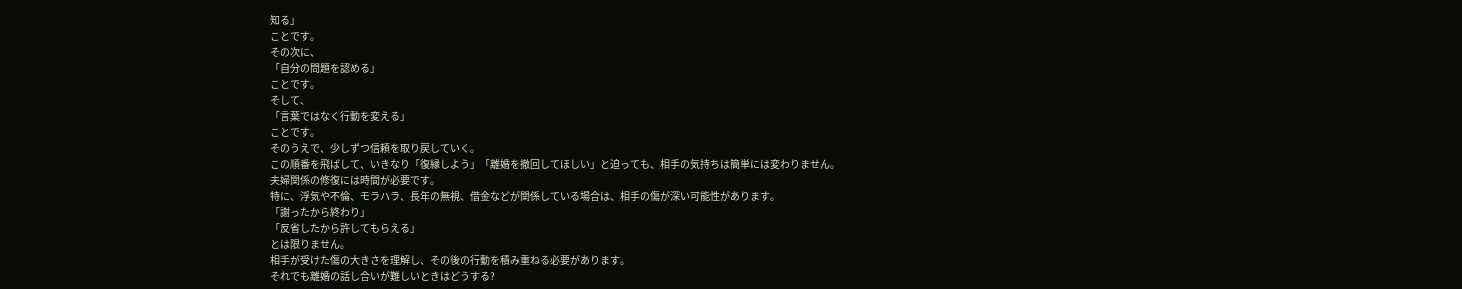知る」
ことです。
その次に、
「自分の問題を認める」
ことです。
そして、
「言葉ではなく行動を変える」
ことです。
そのうえで、少しずつ信頼を取り戻していく。
この順番を飛ばして、いきなり「復縁しよう」「離婚を撤回してほしい」と迫っても、相手の気持ちは簡単には変わりません。
夫婦関係の修復には時間が必要です。
特に、浮気や不倫、モラハラ、長年の無視、借金などが関係している場合は、相手の傷が深い可能性があります。
「謝ったから終わり」
「反省したから許してもらえる」
とは限りません。
相手が受けた傷の大きさを理解し、その後の行動を積み重ねる必要があります。
それでも離婚の話し合いが難しいときはどうする?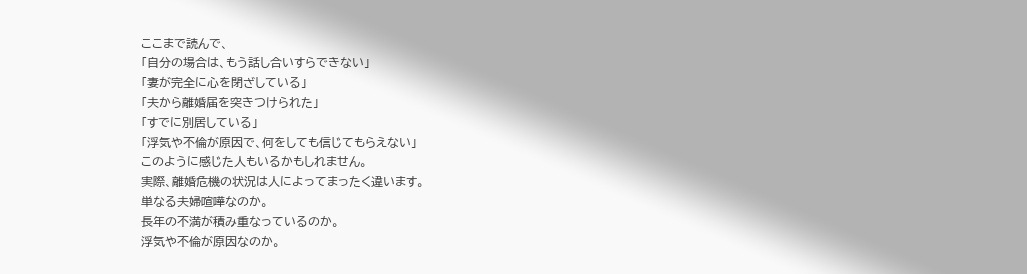ここまで読んで、
「自分の場合は、もう話し合いすらできない」
「妻が完全に心を閉ざしている」
「夫から離婚届を突きつけられた」
「すでに別居している」
「浮気や不倫が原因で、何をしても信じてもらえない」
このように感じた人もいるかもしれません。
実際、離婚危機の状況は人によってまったく違います。
単なる夫婦喧嘩なのか。
長年の不満が積み重なっているのか。
浮気や不倫が原因なのか。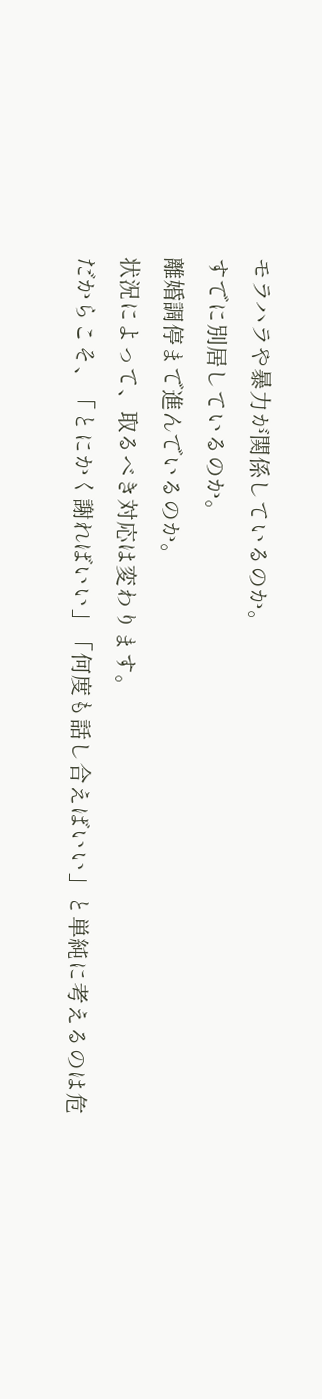モラハラや暴力が関係しているのか。
すでに別居しているのか。
離婚調停まで進んでいるのか。
状況によって、取るべき対応は変わります。
だからこそ、「とにかく謝ればいい」「何度も話し合えばいい」と単純に考えるのは危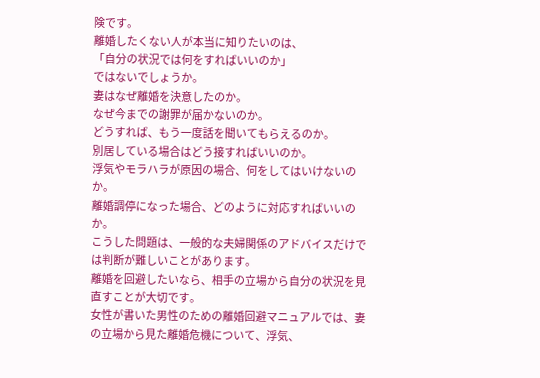険です。
離婚したくない人が本当に知りたいのは、
「自分の状況では何をすればいいのか」
ではないでしょうか。
妻はなぜ離婚を決意したのか。
なぜ今までの謝罪が届かないのか。
どうすれば、もう一度話を聞いてもらえるのか。
別居している場合はどう接すればいいのか。
浮気やモラハラが原因の場合、何をしてはいけないのか。
離婚調停になった場合、どのように対応すればいいのか。
こうした問題は、一般的な夫婦関係のアドバイスだけでは判断が難しいことがあります。
離婚を回避したいなら、相手の立場から自分の状況を見直すことが大切です。
女性が書いた男性のための離婚回避マニュアルでは、妻の立場から見た離婚危機について、浮気、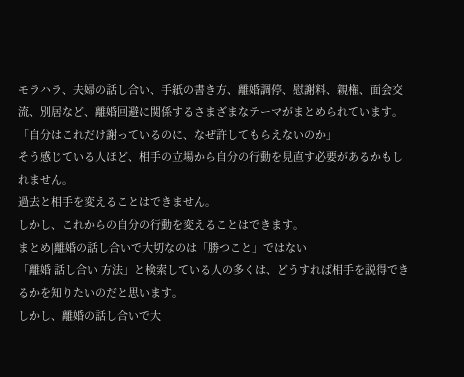モラハラ、夫婦の話し合い、手紙の書き方、離婚調停、慰謝料、親権、面会交流、別居など、離婚回避に関係するさまざまなテーマがまとめられています。
「自分はこれだけ謝っているのに、なぜ許してもらえないのか」
そう感じている人ほど、相手の立場から自分の行動を見直す必要があるかもしれません。
過去と相手を変えることはできません。
しかし、これからの自分の行動を変えることはできます。
まとめ|離婚の話し合いで大切なのは「勝つこと」ではない
「離婚 話し合い 方法」と検索している人の多くは、どうすれば相手を説得できるかを知りたいのだと思います。
しかし、離婚の話し合いで大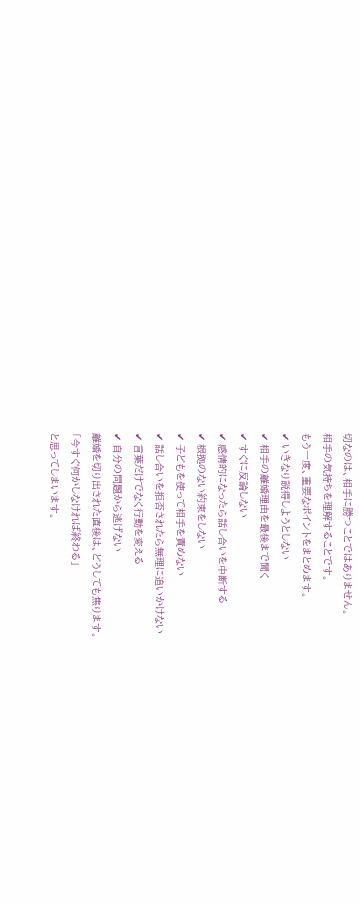切なのは、相手に勝つことではありません。
相手の気持ちを理解することです。
もう一度、重要なポイントをまとめます。
✔ いきなり説得しようとしない
✔ 相手の離婚理由を最後まで聞く
✔ すぐに反論しない
✔ 感情的になったら話し合いを中断する
✔ 根拠のない約束をしない
✔ 子どもを使って相手を責めない
✔ 話し合いを拒否されたら無理に追いかけない
✔ 言葉だけでなく行動を変える
✔ 自分の問題から逃げない
離婚を切り出された直後は、どうしても焦ります。
「今すぐ何かしなければ終わる」
と思ってしまいます。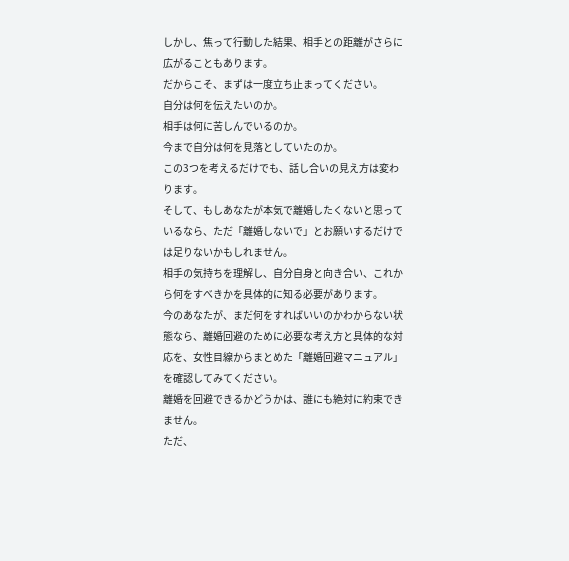しかし、焦って行動した結果、相手との距離がさらに広がることもあります。
だからこそ、まずは一度立ち止まってください。
自分は何を伝えたいのか。
相手は何に苦しんでいるのか。
今まで自分は何を見落としていたのか。
この3つを考えるだけでも、話し合いの見え方は変わります。
そして、もしあなたが本気で離婚したくないと思っているなら、ただ「離婚しないで」とお願いするだけでは足りないかもしれません。
相手の気持ちを理解し、自分自身と向き合い、これから何をすべきかを具体的に知る必要があります。
今のあなたが、まだ何をすればいいのかわからない状態なら、離婚回避のために必要な考え方と具体的な対応を、女性目線からまとめた「離婚回避マニュアル」を確認してみてください。
離婚を回避できるかどうかは、誰にも絶対に約束できません。
ただ、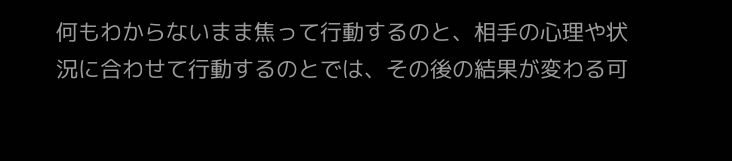何もわからないまま焦って行動するのと、相手の心理や状況に合わせて行動するのとでは、その後の結果が変わる可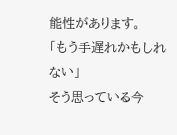能性があります。
「もう手遅れかもしれない」
そう思っている今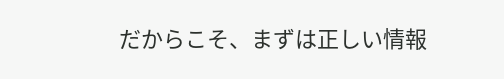だからこそ、まずは正しい情報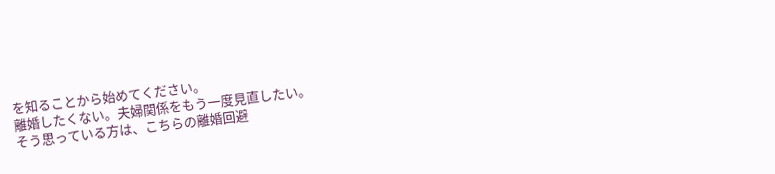を知ることから始めてください。
離婚したくない。夫婦関係をもう一度見直したい。
そう思っている方は、こちらの離婚回避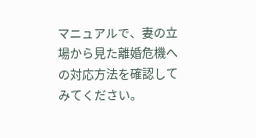マニュアルで、妻の立場から見た離婚危機への対応方法を確認してみてください。